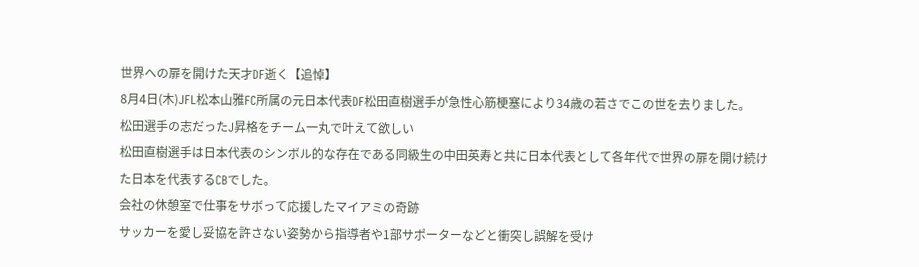世界への扉を開けた天才DF逝く【追悼】
8月4日(木)JFL松本山雅FC所属の元日本代表DF松田直樹選手が急性心筋梗塞により34歳の若さでこの世を去りました。
松田選手の志だったJ昇格をチーム一丸で叶えて欲しい
松田直樹選手は日本代表のシンボル的な存在である同級生の中田英寿と共に日本代表として各年代で世界の扉を開け続けた日本を代表するCBでした。
会社の休憩室で仕事をサボって応援したマイアミの奇跡
サッカーを愛し妥協を許さない姿勢から指導者や1部サポーターなどと衝突し誤解を受け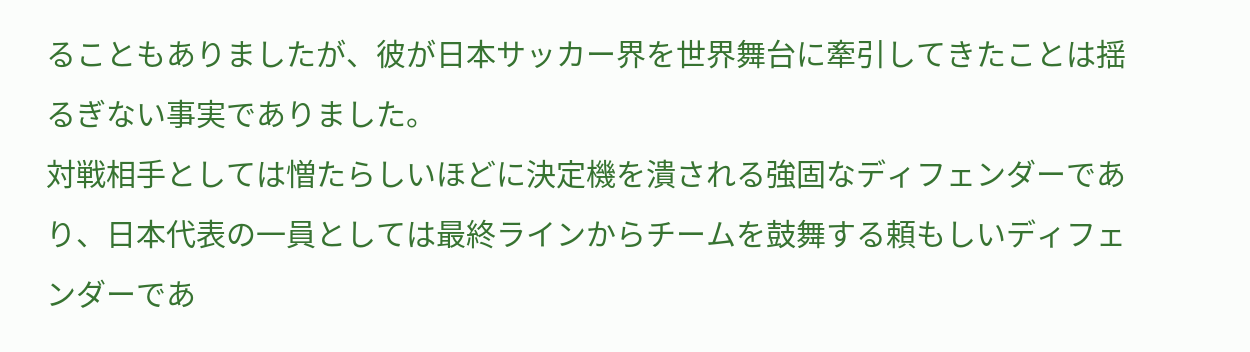ることもありましたが、彼が日本サッカー界を世界舞台に牽引してきたことは揺るぎない事実でありました。
対戦相手としては憎たらしいほどに決定機を潰される強固なディフェンダーであり、日本代表の一員としては最終ラインからチームを鼓舞する頼もしいディフェンダーであ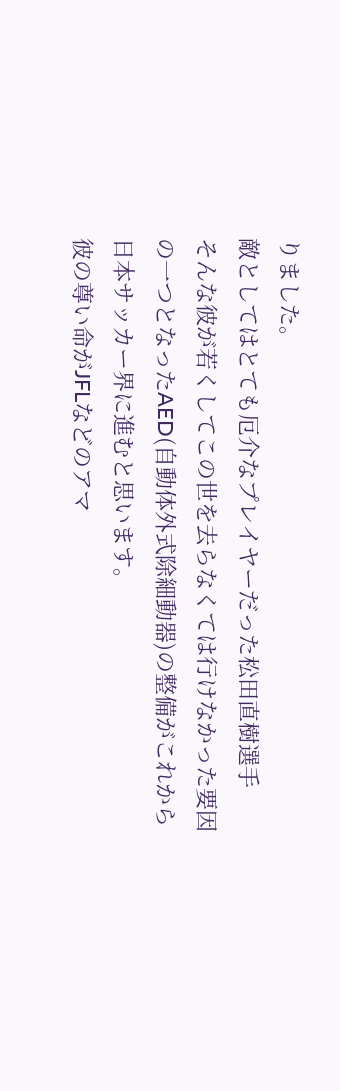りました。
敵としてはとても厄介なプレイヤーだった松田直樹選手
そんな彼が若くしてこの世を去らなくては行けなかった要因の一つとなったAED(自動体外式除細動器)の整備がこれから日本サッカー界に進むと思います。
彼の尊い命がJFLなどのアマ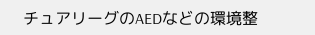チュアリーグのAEDなどの環境整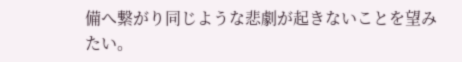備へ繋がり同じような悲劇が起きないことを望みたい。